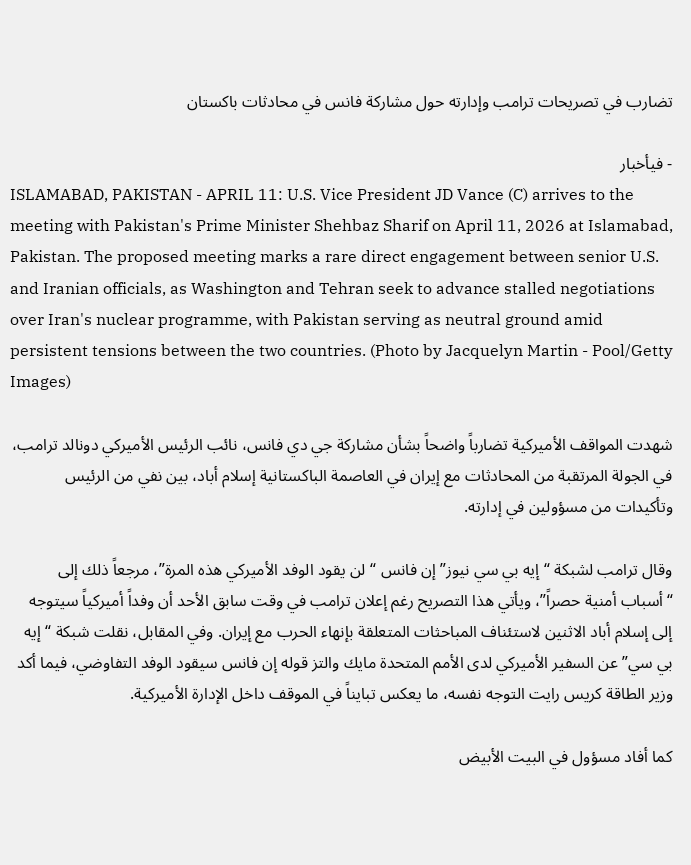تضارب في تصريحات ترامب وإدارته حول مشاركة فانس في محادثات باكستان

- فيأخبار
ISLAMABAD, PAKISTAN - APRIL 11: U.S. Vice President JD Vance (C) arrives to the meeting with Pakistan's Prime Minister Shehbaz Sharif on April 11, 2026 at Islamabad, Pakistan. The proposed meeting marks a rare direct engagement between senior U.S. and Iranian officials, as Washington and Tehran seek to advance stalled negotiations over Iran's nuclear programme, with Pakistan serving as neutral ground amid persistent tensions between the two countries. (Photo by Jacquelyn Martin - Pool/Getty Images)

شهدت المواقف الأميركية تضارباً واضحاً بشأن مشاركة جي دي فانس، نائب الرئيس الأميركي دونالد ترامب، في الجولة المرتقبة من المحادثات مع إيران في العاصمة الباكستانية إسلام أباد، بين نفي من الرئيس وتأكيدات من مسؤولين في إدارته.

وقال ترامب لشبكة “إيه بي سي نيوز” إن فانس “لن يقود الوفد الأميركي هذه المرة”، مرجعاً ذلك إلى “أسباب أمنية حصراً”، ويأتي هذا التصريح رغم إعلان ترامب في وقت سابق الأحد أن وفداً أميركياً سيتوجه إلى إسلام أباد الاثنين لاستئناف المباحثات المتعلقة بإنهاء الحرب مع إيران. وفي المقابل، نقلت شبكة “إيه بي سي” عن السفير الأميركي لدى الأمم المتحدة مايك والتز قوله إن فانس سيقود الوفد التفاوضي، فيما أكد وزير الطاقة كريس رايت التوجه نفسه، ما يعكس تبايناً في الموقف داخل الإدارة الأميركية.

كما أفاد مسؤول في البيت الأبيض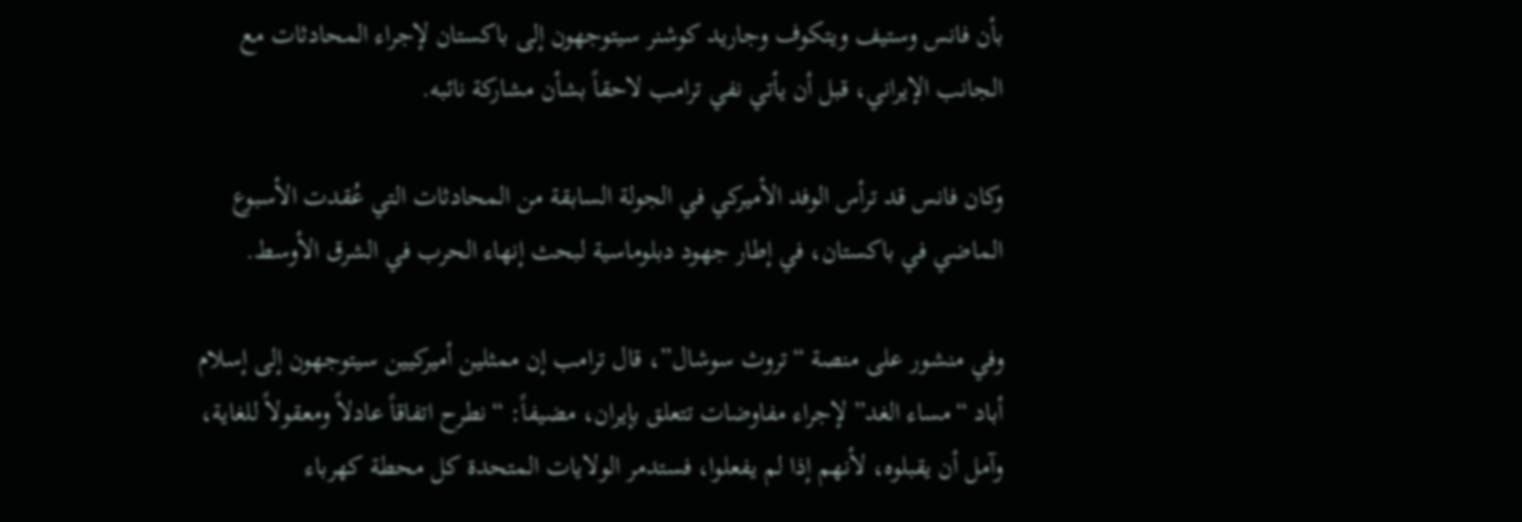بأن فانس وستيف ويتكوف وجاريد كوشنر سيتوجهون إلى باكستان لإجراء المحادثات مع الجانب الإيراني، قبل أن يأتي نفي ترامب لاحقاً بشأن مشاركة نائبه.

وكان فانس قد ترأس الوفد الأميركي في الجولة السابقة من المحادثات التي عُقدت الأسبوع الماضي في باكستان، في إطار جهود دبلوماسية لبحث إنهاء الحرب في الشرق الأوسط.

وفي منشور على منصة “تروث سوشال”، قال ترامب إن ممثلين أميركيين سيتوجهون إلى إسلام أباد “مساء الغد” لإجراء مفاوضات تتعلق بإيران، مضيفاً: “نطرح اتفاقاً عادلاً ومعقولاً للغاية، وآمل أن يقبلوه، لأنهم إذا لم يفعلوا، فستدمر الولايات المتحدة كل محطة كهرباء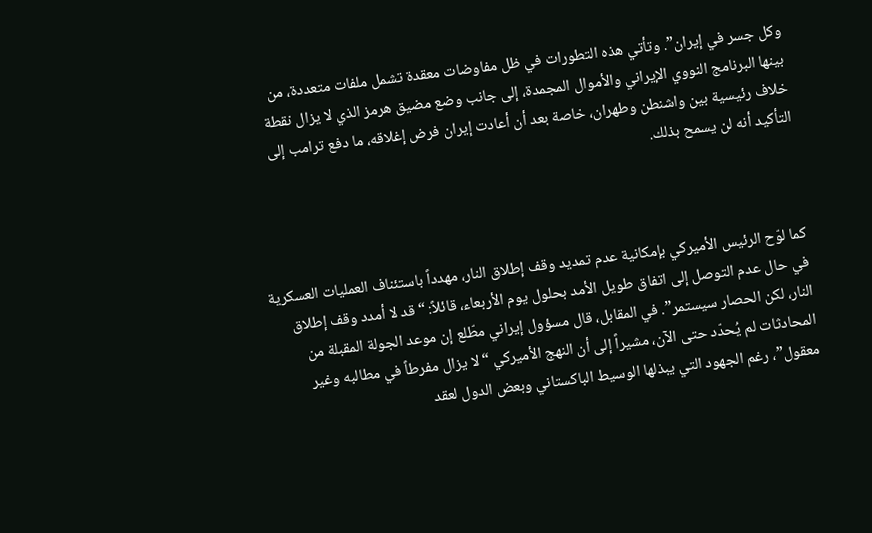وكل جسر في إيران”. وتأتي هذه التطورات في ظل مفاوضات معقدة تشمل ملفات متعددة، من بينها البرنامج النووي الإيراني والأموال المجمدة، إلى جانب وضع مضيق هرمز الذي لا يزال نقطة خلاف رئيسية بين واشنطن وطهران، خاصة بعد أن أعادت إيران فرض إغلاقه، ما دفع ترامب إلى التأكيد أنه لن يسمح بذلك.



كما لوّح الرئيس الأميركي بإمكانية عدم تمديد وقف إطلاق النار، مهدداً باستئناف العمليات العسكرية في حال عدم التوصل إلى اتفاق طويل الأمد بحلول يوم الأربعاء، قائلاً: “قد لا أمدد وقف إطلاق النار، لكن الحصار سيستمر”. في المقابل، قال مسؤول إيراني مطّلع إن موعد الجولة المقبلة من المحادثات لم يُحدّد حتى الآن، مشيراً إلى أن النهج الأميركي “لا يزال مفرطاً في مطالبه وغير معقول”، رغم الجهود التي يبذلها الوسيط الباكستاني وبعض الدول لعقد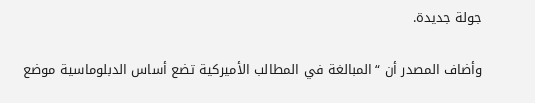جولة جديدة.

وأضاف المصدر أن “المبالغة في المطالب الأميركية تضع أساس الدبلوماسية موضع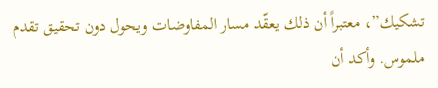تشكيك”، معتبراً أن ذلك يعقّد مسار المفاوضات ويحول دون تحقيق تقدم ملموس. وأكد أن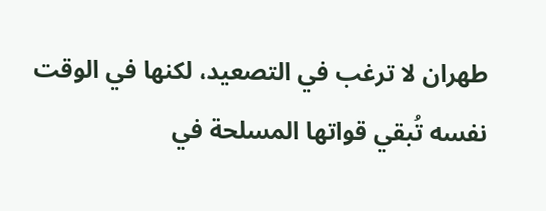طهران لا ترغب في التصعيد، لكنها في الوقت نفسه تُبقي قواتها المسلحة في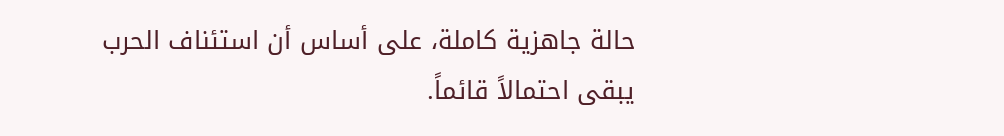حالة جاهزية كاملة، على أساس أن استئناف الحرب يبقى احتمالاً قائماً.